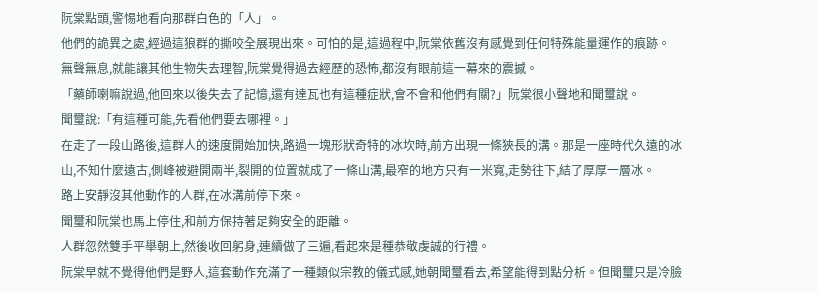阮棠點頭,警惕地看向那群白色的「人」。
他們的詭異之處,經過這狼群的撕咬全展現出來。可怕的是,這過程中,阮棠依舊沒有感覺到任何特殊能量運作的痕跡。
無聲無息,就能讓其他生物失去理智,阮棠覺得過去經歷的恐怖,都沒有眼前這一幕來的震撼。
「藥師喇嘛說過,他回來以後失去了記憶,還有達瓦也有這種症狀,會不會和他們有關?」阮棠很小聲地和聞璽說。
聞璽說:「有這種可能,先看他們要去哪裡。」
在走了一段山路後,這群人的速度開始加快,路過一塊形狀奇特的冰坎時,前方出現一條狹長的溝。那是一座時代久遠的冰山,不知什麼遠古,側峰被避開兩半,裂開的位置就成了一條山溝,最窄的地方只有一米寬,走勢往下,結了厚厚一層冰。
路上安靜沒其他動作的人群,在冰溝前停下來。
聞璽和阮棠也馬上停住,和前方保持著足夠安全的距離。
人群忽然雙手平舉朝上,然後收回躬身,連續做了三遍,看起來是種恭敬虔誠的行禮。
阮棠早就不覺得他們是野人,這套動作充滿了一種類似宗教的儀式感,她朝聞璽看去,希望能得到點分析。但聞璽只是冷臉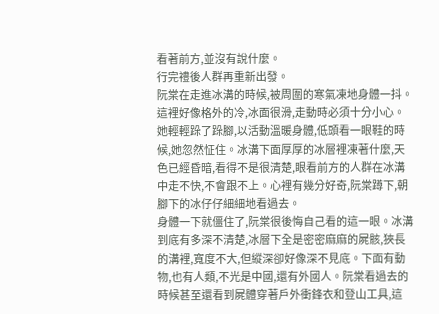看著前方,並沒有說什麼。
行完禮後人群再重新出發。
阮棠在走進冰溝的時候,被周圍的寒氣凍地身體一抖。
這裡好像格外的冷,冰面很滑,走動時必須十分小心。
她輕輕跺了跺腳,以活動溫暖身體,低頭看一眼鞋的時候,她忽然怔住。冰溝下面厚厚的冰層裡凍著什麼,天色已經昏暗,看得不是很清楚,眼看前方的人群在冰溝中走不快,不會跟不上。心裡有幾分好奇,阮棠蹲下,朝腳下的冰仔仔細細地看過去。
身體一下就僵住了,阮棠很後悔自己看的這一眼。冰溝到底有多深不清楚,冰層下全是密密麻麻的屍骸,狹長的溝裡,寬度不大,但縱深卻好像深不見底。下面有動物,也有人類,不光是中國,還有外國人。阮棠看過去的時候甚至還看到屍體穿著戶外衝鋒衣和登山工具,這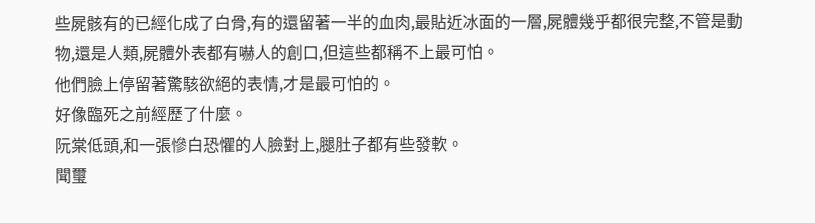些屍骸有的已經化成了白骨,有的還留著一半的血肉,最貼近冰面的一層,屍體幾乎都很完整,不管是動物,還是人類,屍體外表都有嚇人的創口,但這些都稱不上最可怕。
他們臉上停留著驚駭欲絕的表情,才是最可怕的。
好像臨死之前經歷了什麼。
阮棠低頭,和一張慘白恐懼的人臉對上,腿肚子都有些發軟。
聞璽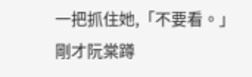一把抓住她,「不要看。」
剛才阮棠蹲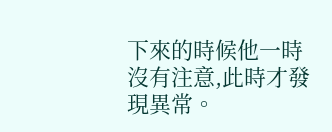下來的時候他一時沒有注意,此時才發現異常。